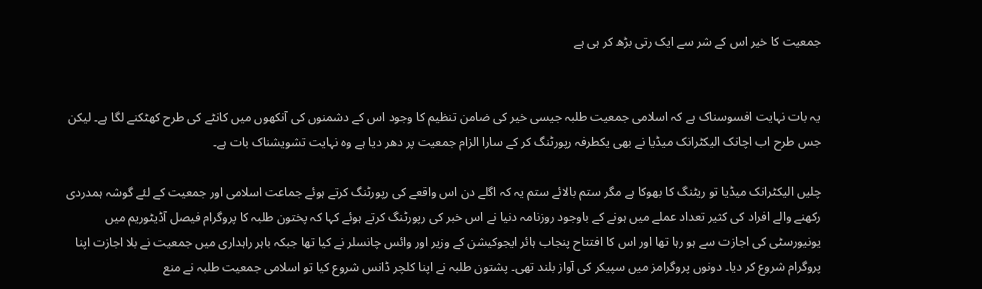جمعیت کا خیر اس کے شر سے ایک رتی بڑھ کر ہی ہے


یہ بات نہایت افسوسناک ہے کہ اسلامی جمعیت طلبہ جیسی خیر کی ضامن تنظیم کا وجود اس کے دشمنوں کی آنکھوں میں کانٹے کی طرح کھٹکنے لگا ہے۔ لیکن جس طرح اب اچانک الیکٹرانک میڈیا نے بھی یکطرفہ رپورٹنگ کر کے سارا الزام جمعیت پر دھر دیا ہے وہ نہایت تشویشناک بات ہے۔

چلیں الیکٹرانک میڈیا تو ریٹنگ کا بھوکا ہے مگر ستم بالائے ستم یہ کہ اگلے دن اس واقعے کی رپورٹنگ کرتے ہوئے جماعت اسلامی اور جمعیت کے لئے گوشہ ہمدردی رکھنے والے افراد کی کثیر تعداد عملے میں ہونے کے باوجود روزنامہ دنیا نے اس خبر کی رپورٹنگ کرتے ہوئے کہا کہ پختون طلبہ کا پروگرام فیصل آڈیٹوریم میں یونیورسٹی کی اجازت سے ہو رہا تھا اور اس کا افتتاح پنجاب ہائر ایجوکیشن کے وزیر اور وائس چانسلر نے کیا تھا جبکہ باہر راہداری میں جمعیت نے بلا اجازت اپنا پروگرام شروع کر دیا۔ دونوں پروگرامز میں سپیکر کی آواز بلند تھی۔ پشتون طلبہ نے اپنا کلچر ڈانس شروع کیا تو اسلامی جمعیت طلبہ نے منع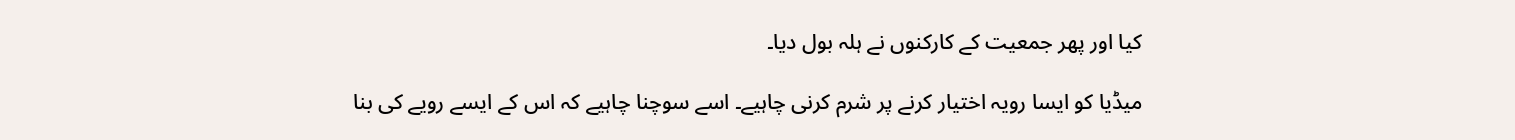کیا اور پھر جمعیت کے کارکنوں نے ہلہ بول دیا۔

میڈیا کو ایسا رویہ اختیار کرنے پر شرم کرنی چاہیے۔ اسے سوچنا چاہیے کہ اس کے ایسے رویے کی بنا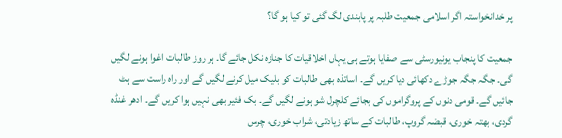پر خدانخواستہ اگر اسلامی جمعیت طلبہ پر پابندی لگ گئی تو کیا ہو گا؟

جمعیت کا پنجاب یونیورسٹی سے صفایا ہوتے ہی یہاں اخلاقیات کا جنازہ نکل جائے گا۔ ہر روز طالبات اغوا ہونے لگیں گی۔ جگہ جگہ جوڑے دکھائی دیا کریں گے۔ اساتذہ بھی طالبات کو بلیک میل کرنے لگیں گے اور راہ راست سے ہٹ جائیں گے۔ قومی دنوں کے پروگراموں کی بجائے کلچرل شو ہونے لگیں گے۔ بک فئیر بھی نہیں ہوا کریں گے۔ ادھر غنڈہ گردی، بھتہ خوری، قبضہ گروپ، طالبات کے ساتھ زیادتی، شراب خوری، چرس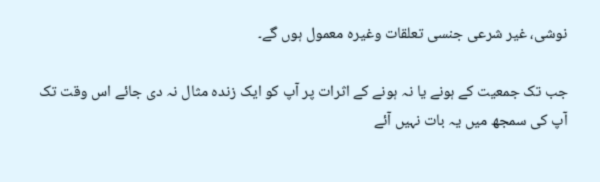نوشی، غیر شرعی جنسی تعلقات وغیرہ معمول ہوں گے۔

جب تک جمعیت کے ہونے یا نہ ہونے کے اثرات پر آپ کو ایک زندہ مثال نہ دی جائے اس وقت تک آپ کی سمجھ میں یہ بات نہیں آئے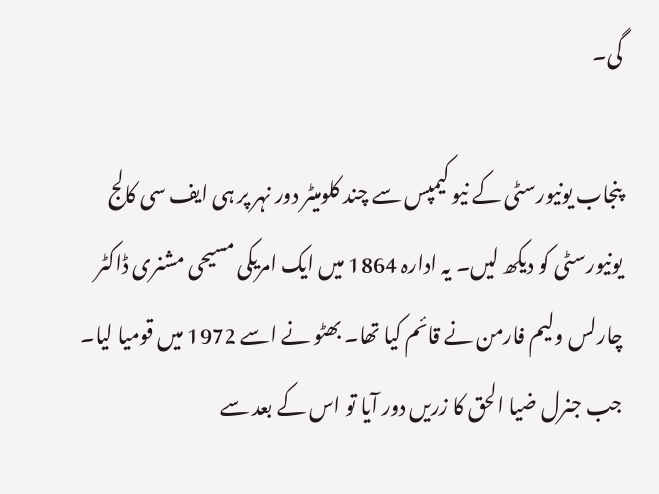گی۔

پنجاب یونیورسٹی کے نیو کیمپس سے چند کلومیٹر دور نہر پر ہی ایف سی کالج یونیورسٹی کو دیکھ لیں۔ یہ ادارہ 1864 میں ایک امریکی مسیحی مشنری ڈاکٹر چارلس ولیم فارمن نے قائم کیا تھا۔ بھٹو نے اسے 1972 میں قومیا لیا۔ جب جنرل ضیا الحق کا زریں دور آیا تو اس کے بعد سے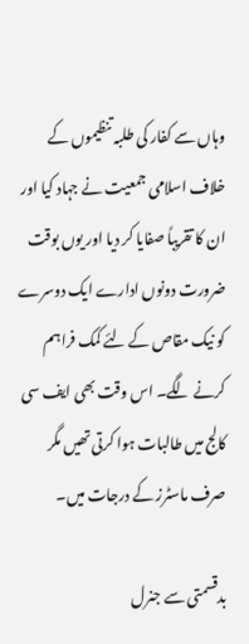وہاں سے کفار کی طلبہ تنظیموں کے خلاف اسلامی جمعیت نے جہاد کیا اور ان کا تقریباً صفایا کر دیا اور یوں بوقت ضرورت دونوں ادارے ایک دوسرے کو نیک مقاص کے لئے کمک فراہم کرنے لگے۔ اس وقت بھی ایف سی کالج میں طالبات ہوا کرتی تھیں مگر صرف ماسٹرز کے درجات میں۔

بدقسمتی سے جنرل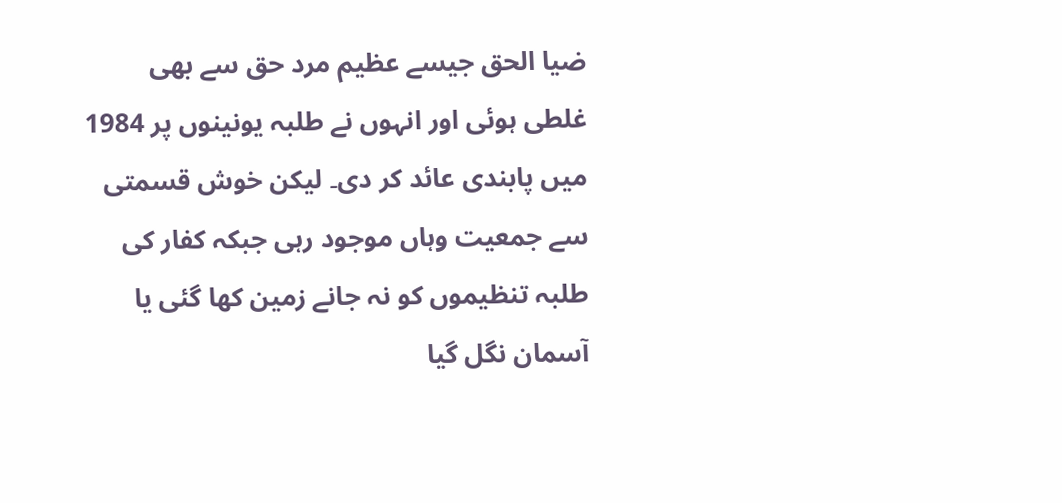ضیا الحق جیسے عظیم مرد حق سے بھی غلطی ہوئی اور انہوں نے طلبہ یونینوں پر 1984 میں پابندی عائد کر دی۔ لیکن خوش قسمتی سے جمعیت وہاں موجود رہی جبکہ کفار کی طلبہ تنظیموں کو نہ جانے زمین کھا گئی یا آسمان نگل گیا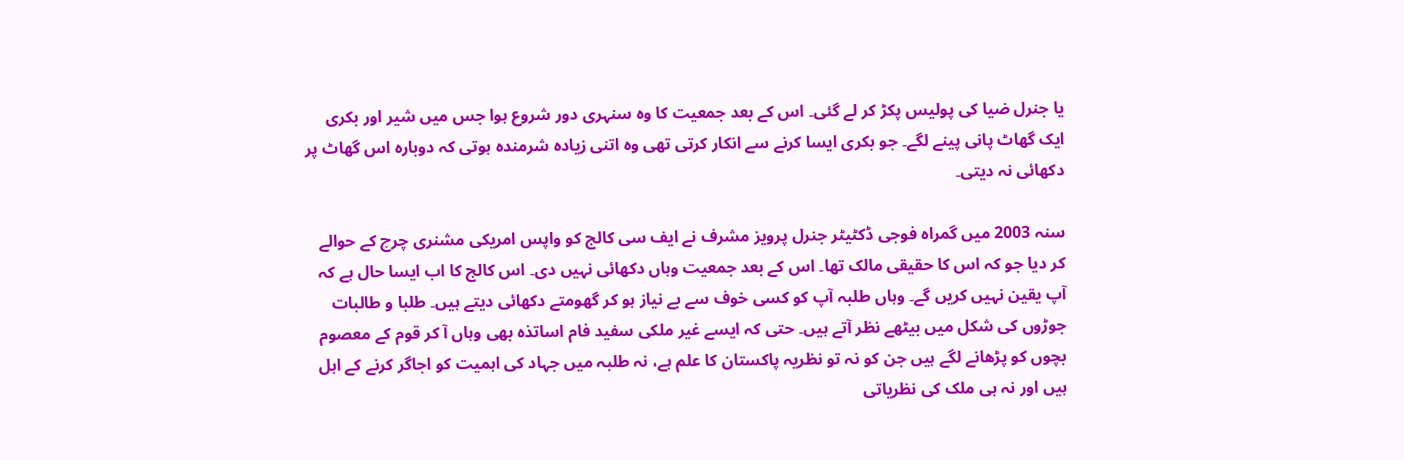یا جنرل ضیا کی پولیس پکڑ کر لے گئی۔ اس کے بعد جمعیت کا وہ سنہری دور شروع ہوا جس میں شیر اور بکری ایک گھاٹ پانی پینے لگے۔ جو بکری ایسا کرنے سے انکار کرتی تھی وہ اتنی زیادہ شرمندہ ہوتی کہ دوبارہ اس گھاٹ پر دکھائی نہ دیتی۔

سنہ 2003 میں گمراہ فوجی ڈکٹیٹر جنرل پرویز مشرف نے ایف سی کالج کو واپس امریکی مشنری چرچ کے حوالے کر دیا جو کہ اس کا حقیقی مالک تھا۔ اس کے بعد جمعیت وہاں دکھائی نہیں دی۔ اس کالج کا اب ایسا حال ہے کہ آپ یقین نہیں کریں گے۔ وہاں طلبہ آپ کو کسی خوف سے بے نیاز ہو کر گھومتے دکھائی دیتے ہیں۔ طلبا و طالبات جوڑوں کی شکل میں بیٹھے نظر آتے ہیں۔ حتی کہ ایسے غیر ملکی سفید فام اساتذہ بھی وہاں آ کر قوم کے معصوم بچوں کو پڑھانے لگے ہیں جن کو نہ تو نظریہ پاکستان کا علم ہے، نہ طلبہ میں جہاد کی اہمیت کو اجاگر کرنے کے اہل ہیں اور نہ ہی ملک کی نظریاتی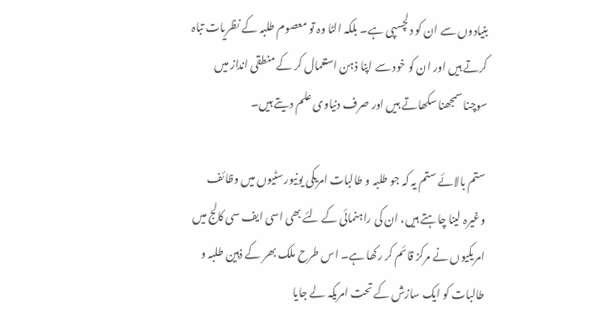بنیادوں سے ان کو دلچسپی ہے۔ بلکہ الٹا وہ تو معصوم طلبہ کے نظریات تباہ کرتے ہیں اور ان کو خود سے اپنا ذہن استعمال کر کے منطقی انداز میں سوچنا سمجھنا سکھاتے ہیں اور صرف دنیاوی علم دیتے ہیں۔

ستم بالائے ستم یہ کہ جو طلبہ و طالبات امریکی یونیورسٹیوں میں وظائف وغیرہ لینا چاہتے ہیں، ان کی راہنمائی کے لئے بھی اسی ایف سی کالج میں امریکیوں نے مرکز قائم کر رکھا ہے۔ اس طرح ملک بھر کے ذہین طلبہ و طالبات کو ایک سازش کے تحت امریکہ لے جایا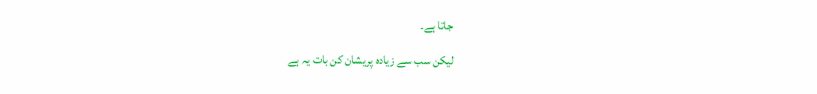جاتا ہے۔

لیکن سب سے زیادہ پریشان کن بات یہ ہے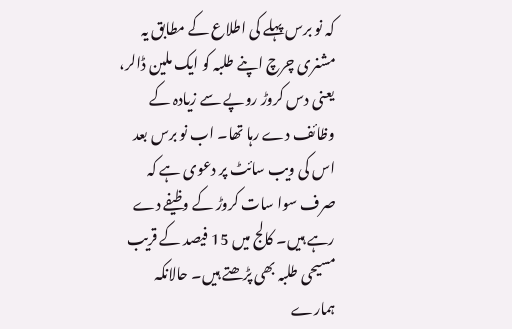کہ نو برس پہلے کی اطلاع کے مطابق یہ مشنری چرچ اپنے طلبہ کو ایک ملین ڈالر، یعنی دس کروڑ روپے سے زیادہ کے وظائف دے رہا تھا۔ اب نو برس بعد اس کی ویب سائٹ پر دعوی ہے کہ صرف سوا سات کروڑ کے وظیفے دے رہے ہیں۔ کالج میں 15 فیصد کے قریب مسیحی طلبہ بھی پڑھتے ہیں۔ حالانکہ ہمارے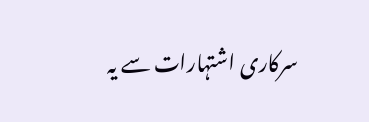سرکاری اشتہارات سے یہ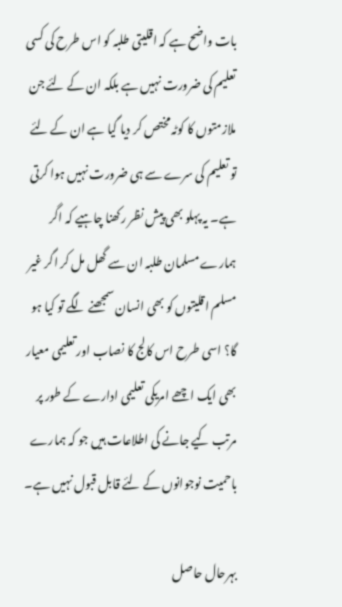بات واضح ہے کہ اقلیتی طلبہ کو اس طرح کی کسی تعلیم کی ضرورت نہیں ہے بلکہ ان کے لئے جن ملازمتوں کا کوٹہ مختص کر دیا گیا ہے ان کے لئے تو تعلیم کی سرے سے ہی ضرورت نہیں ہوا کرتی ہے۔ یہ پہلو بھی پیش نظر رکھنا چاہیے کہ اگر ہمارے مسلمان طلبہ ان سے گھل مل کر اگر غیر مسلم اقلیتوں کو بھی انسان سمجھنے لگے تو کیا ہو گا؟ اسی طرح اس کالج کا نصاب اور تعلیمی معیار بھی ایک اچھے امریکی تعلیمی ادارے کے طور پر مرتب کیے جانے کی اطلاعات ہیں جو کہ ہمارے باحمیت نوجوانوں کے لئے قابل قبول نہیں ہے۔

بہرحال حاصل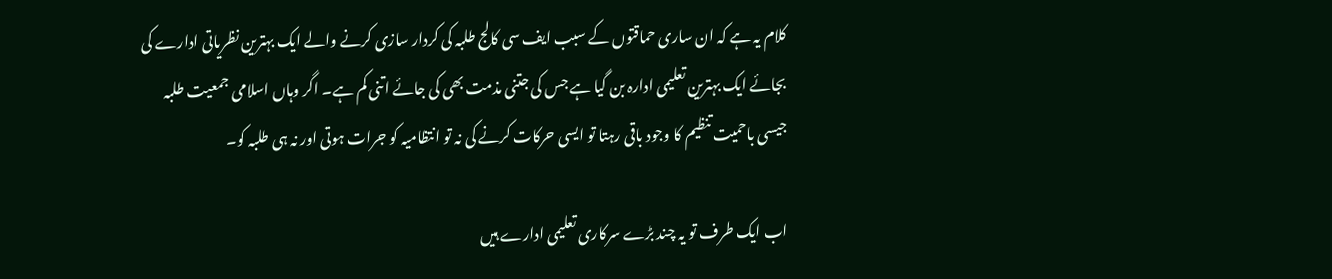کلام یہ ہے کہ ان ساری حماقتوں کے سبب ایف سی کالج طلبہ کی کردار سازی کرنے والے ایک بہترین نظریاتی ادارے کی بجائے ایک بہترین تعلیمی ادارہ بن گیا ہے جس کی جتنی مذمت بھی کی جائے اتنی کم ہے۔ اگر وہاں اسلامی جمعیت طلبہ جیسی باحمیت تنظیم کا وجود باقی رہتا تو ایسی حرکات کرنے کی نہ تو انتظامیہ کو جرات ہوتی اور نہ ہی طلبہ کو۔

اب ایک طرف تو یہ چند بڑے سرکاری تعلیمی ادارے ہیں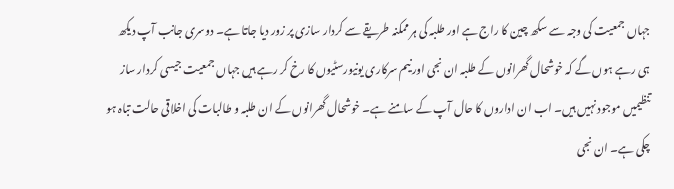جہاں جمعیت کی وجہ سے سکھ چین کا راج ہے اور طلبہ کی ہر ممکنہ طریقے سے کردار سازی پر زور دیا جاتا ہے۔ دوسری جانب آپ دیکھ ہی رہے ہوں گے کہ خوشحال گھرانوں کے طلبہ ان نجی اور نیم سرکاری یونیورسٹیوں کا رخ کر رہے ہیں جہاں جمعیت جیسی کردار ساز تنظیمیں موجود نہیں ہیں۔ اب ان اداروں کا حال آپ کے سامنے ہے۔ خوشحال گھرانوں کے ان طلبہ و طالبات کی اخلاقی حالت تباہ ہو چکی ہے۔ ان نجی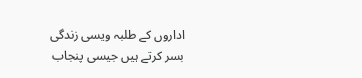اداروں کے طلبہ ویسی زندگی بسر کرتے ہیں جیسی پنجاب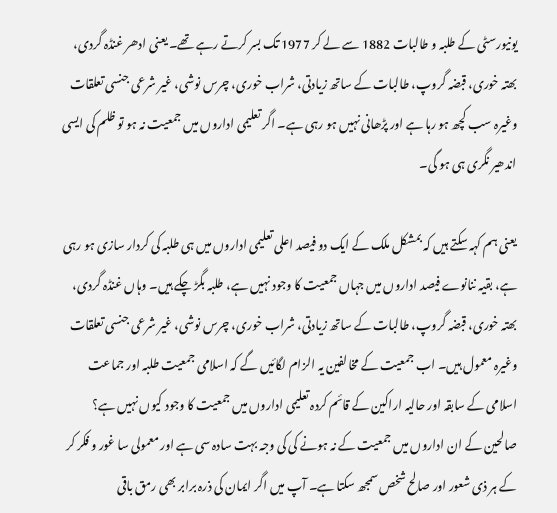یونیورسٹی کے طلبہ و طالبات 1882 سے لے کر 1977 تک بسر کرتے رہے تھے۔ یعنی ادھر غنڈہ گردی، بھتہ خوری، قبضہ گروپ، طالبات کے ساتھ زیادتی، شراب خوری، چرس نوشی، غیر شرعی جنسی تعلقات وغیرہ سب کچھ ہو رہا ہے اور پڑھانی نہیں ہو رہی ہے۔ اگر تعلیمی اداروں میں جمعیت نہ ہو تو ظلم کی ایسی اندھیر نگری ہی ہو گی۔

یعنی ہم کہہ سکتے ہیں کہ بمشکل ملک کے ایک دو فیصد اعلی تعلیمی اداروں میں ہی طلبہ کی کردار سازی ہو رہی ہے، بقیہ ننانوے فیصد اداروں میں جہاں جمعیت کا وجود نہیں ہے، طلبہ بگڑ چکے ہیں۔ وہاں غنڈہ گردی، بھتہ خوری، قبضہ گروپ، طالبات کے ساتھ زیادتی، شراب خوری، چرس نوشی، غیر شرعی جنسی تعلقات وغیرہ معمول ہیں۔ اب جمعیت کے مخالفین یہ الزام لگائیں گے کہ اسلامی جمعیت طلبہ اور جماعت اسلامی کے سابقہ اور حالیہ اراکین کے قائم کردہ تعلیمی اداروں میں جمعیت کا وجود کیوں نہیں ہے؟ صالحین کے ان اداروں میں جمعیت کے نہ ہونے کی کی وجہ بہت سادہ سی ہے اور معمولی سا غور و فکر کر کے ہر ذی شعور اور صالح شخص سمجھ سکتا ہے۔ آپ میں اگر ایمان کی ذرہ برابر بھی رمق باقی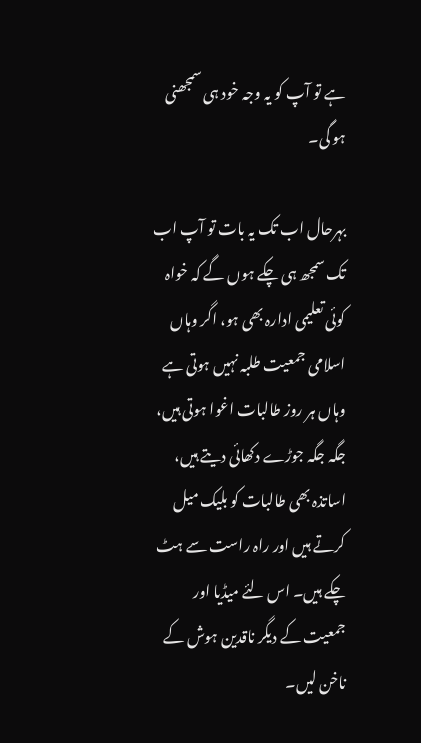ہے تو آپ کو یہ وجہ خود ہی سمجھنی ہو گی۔

بہرحال اب تک یہ بات تو آپ اب تک سمجھ ہی چکے ہوں گے کہ خواہ کوئی تعلیمی ادارہ بھی ہو، اگر وہاں اسلامی جمعیت طلبہ نہیں ہوتی ہے وہاں ہر روز طالبات اغوا ہوتی ہیں، جگہ جگہ جوڑے دکھائی دیتے ہیں، اساتذہ بھی طالبات کو بلیک میل کرتے ہیں اور راہ راست سے ہٹ چکے ہیں۔ اس لئے میڈیا اور جمعیت کے دیگر ناقدین ہوش کے ناخن لیں۔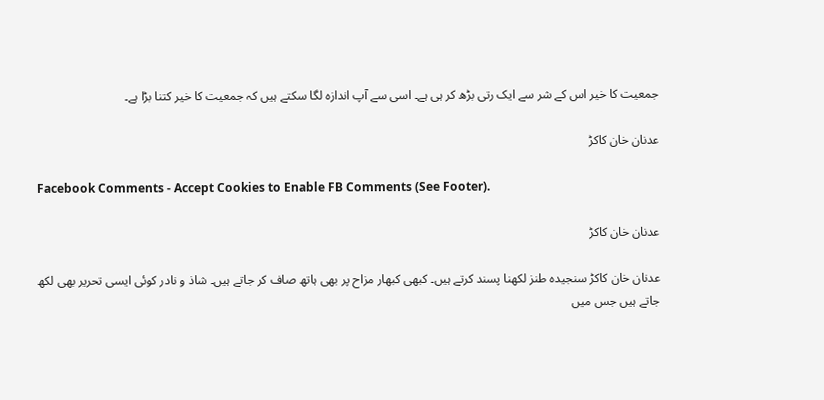جمعیت کا خیر اس کے شر سے ایک رتی بڑھ کر ہی ہے۔ اسی سے آپ اندازہ لگا سکتے ہیں کہ جمعیت کا خیر کتنا بڑا ہے۔

عدنان خان کاکڑ

Facebook Comments - Accept Cookies to Enable FB Comments (See Footer).

عدنان خان کاکڑ

عدنان خان کاکڑ سنجیدہ طنز لکھنا پسند کرتے ہیں۔ کبھی کبھار مزاح پر بھی ہاتھ صاف کر جاتے ہیں۔ شاذ و نادر کوئی ایسی تحریر بھی لکھ جاتے ہیں جس میں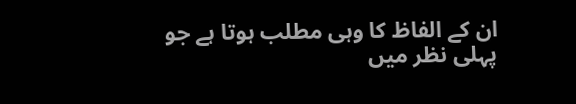ان کے الفاظ کا وہی مطلب ہوتا ہے جو پہلی نظر میں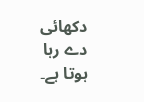دکھائی دے رہا ہوتا ہے۔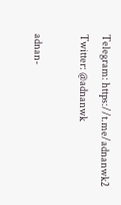Telegram: https://t.me/adnanwk2 Twitter: @adnanwk

adnan-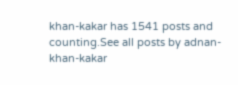khan-kakar has 1541 posts and counting.See all posts by adnan-khan-kakar